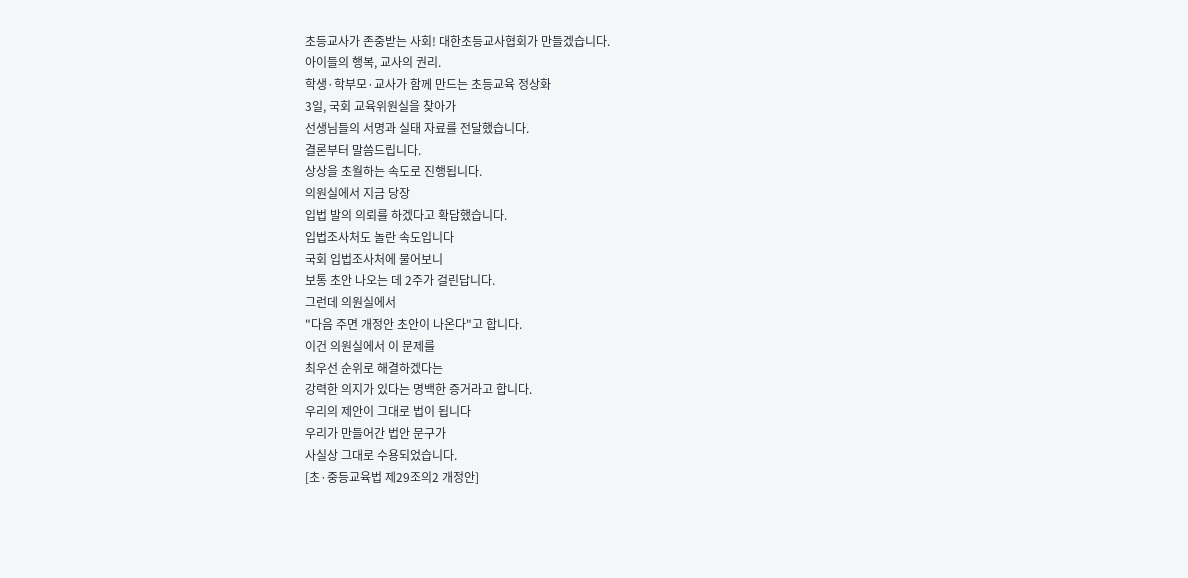초등교사가 존중받는 사회! 대한초등교사협회가 만들겠습니다.
아이들의 행복, 교사의 권리.
학생·학부모·교사가 함께 만드는 초등교육 정상화
3일, 국회 교육위원실을 찾아가
선생님들의 서명과 실태 자료를 전달했습니다.
결론부터 말씀드립니다.
상상을 초월하는 속도로 진행됩니다.
의원실에서 지금 당장
입법 발의 의뢰를 하겠다고 확답했습니다.
입법조사처도 놀란 속도입니다
국회 입법조사처에 물어보니
보통 초안 나오는 데 2주가 걸린답니다.
그런데 의원실에서
"다음 주면 개정안 초안이 나온다"고 합니다.
이건 의원실에서 이 문제를
최우선 순위로 해결하겠다는
강력한 의지가 있다는 명백한 증거라고 합니다.
우리의 제안이 그대로 법이 됩니다
우리가 만들어간 법안 문구가
사실상 그대로 수용되었습니다.
[초·중등교육법 제29조의2 개정안]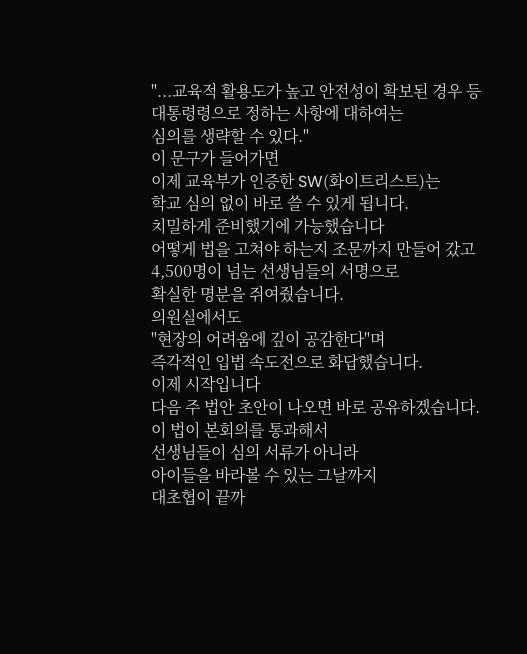"...교육적 활용도가 높고 안전성이 확보된 경우 등
대통령령으로 정하는 사항에 대하여는
심의를 생략할 수 있다."
이 문구가 들어가면
이제 교육부가 인증한 SW(화이트리스트)는
학교 심의 없이 바로 쓸 수 있게 됩니다.
치밀하게 준비했기에 가능했습니다
어떻게 법을 고쳐야 하는지 조문까지 만들어 갔고
4,500명이 넘는 선생님들의 서명으로
확실한 명분을 쥐여줬습니다.
의원실에서도
"현장의 어려움에 깊이 공감한다"며
즉각적인 입법 속도전으로 화답했습니다.
이제 시작입니다
다음 주 법안 초안이 나오면 바로 공유하겠습니다.
이 법이 본회의를 통과해서
선생님들이 심의 서류가 아니라
아이들을 바라볼 수 있는 그날까지
대초협이 끝까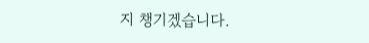지 챙기겠습니다.